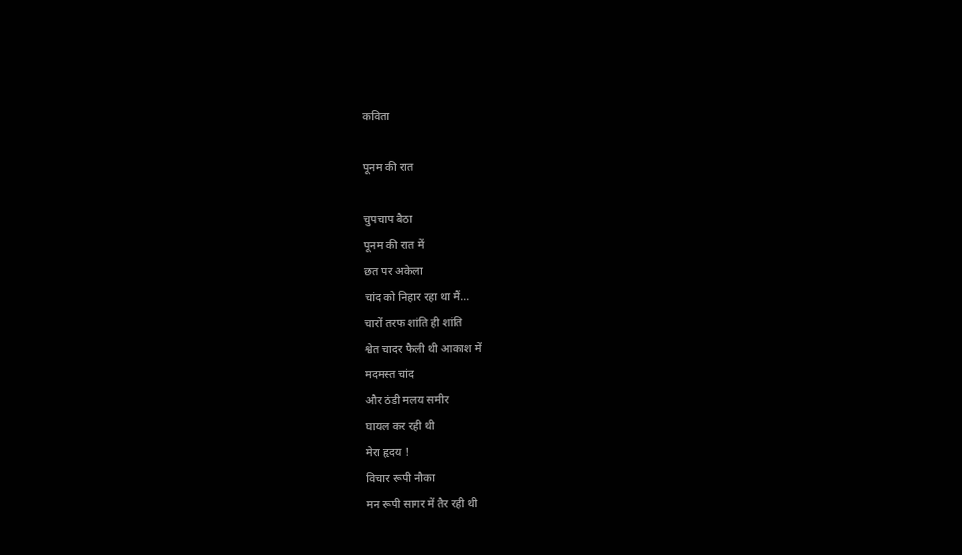कविता

पूनम की रात

चुपचाप बैठा
पूनम की रात में
छत पर अकेला
चांद को निहार रहा था मैं…
चारों तरफ शांति ही शांति
श्वेत चादर फैली थी आकाश में
मदमस्त चांद
और ठंडी मलय समीर
घायल कर रही थी
मेरा हृदय !
विचार रूपी नौका
मन रूपी सागर में तैर रही थी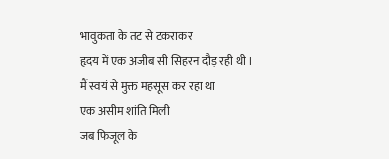भावुकता के तट से टकराकर
हृदय में एक अजीब सी सिहरन दौड़ रही थी ।
मैं स्वयं से मुक्त महसूस कर रहा था
एक असीम शांति मिली
जब फिजूल के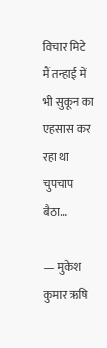विचार मिटे
मैं तन्हाई में भी सुकून का एहसास कर रहा था
चुपचाप बैठा…

— मुकेश कुमार ऋषि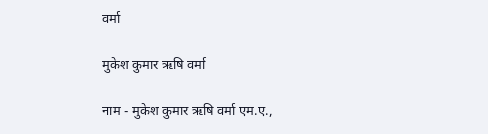वर्मा

मुकेश कुमार ऋषि वर्मा

नाम - मुकेश कुमार ऋषि वर्मा एम.ए.,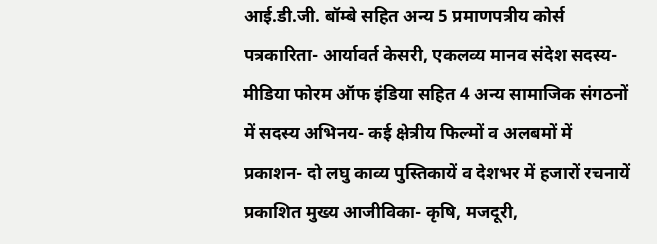आई.डी.जी. बॉम्बे सहित अन्य 5 प्रमाणपत्रीय कोर्स पत्रकारिता- आर्यावर्त केसरी, एकलव्य मानव संदेश सदस्य- मीडिया फोरम ऑफ इंडिया सहित 4 अन्य सामाजिक संगठनों में सदस्य अभिनय- कई क्षेत्रीय फिल्मों व अलबमों में प्रकाशन- दो लघु काव्य पुस्तिकायें व देशभर में हजारों रचनायें प्रकाशित मुख्य आजीविका- कृषि, मजदूरी,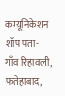कम्यूनिकेशन शॉप पता- गाँव रिहावली, फतेहाबाद,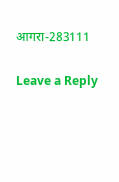आगरा-283111

Leave a Reply